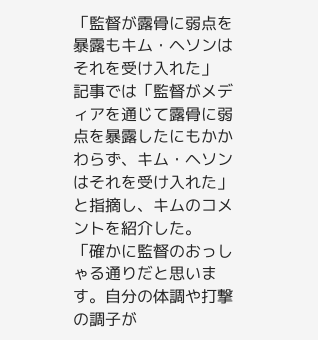「監督が露骨に弱点を暴露もキム・ヘソンはそれを受け入れた」
記事では「監督がメディアを通じて露骨に弱点を暴露したにもかかわらず、キム・ヘソンはそれを受け入れた」と指摘し、キムのコメントを紹介した。
「確かに監督のおっしゃる通りだと思います。自分の体調や打撃の調子が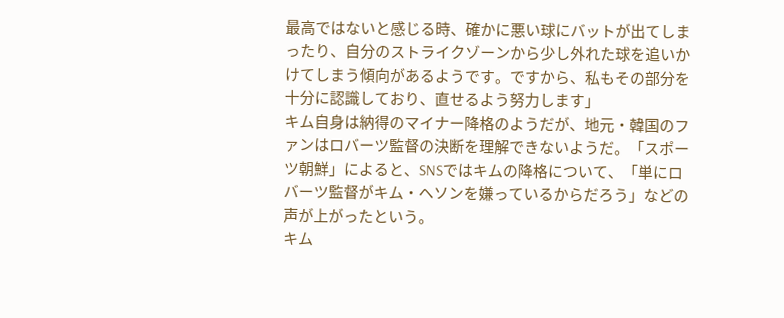最高ではないと感じる時、確かに悪い球にバットが出てしまったり、自分のストライクゾーンから少し外れた球を追いかけてしまう傾向があるようです。ですから、私もその部分を十分に認識しており、直せるよう努力します」
キム自身は納得のマイナー降格のようだが、地元・韓国のファンはロバーツ監督の決断を理解できないようだ。「スポーツ朝鮮」によると、SNSではキムの降格について、「単にロバーツ監督がキム・ヘソンを嫌っているからだろう」などの声が上がったという。
キム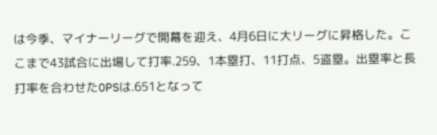は今季、マイナーリーグで開幕を迎え、4月6日に大リーグに昇格した。ここまで43試合に出場して打率.259、1本塁打、11打点、5盗塁。出塁率と長打率を合わせたOPSは.651となって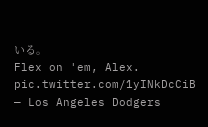いる。
Flex on 'em, Alex. pic.twitter.com/1yINkDcCiB
— Los Angeles Dodgers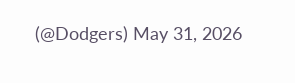(@Dodgers) May 31, 2026